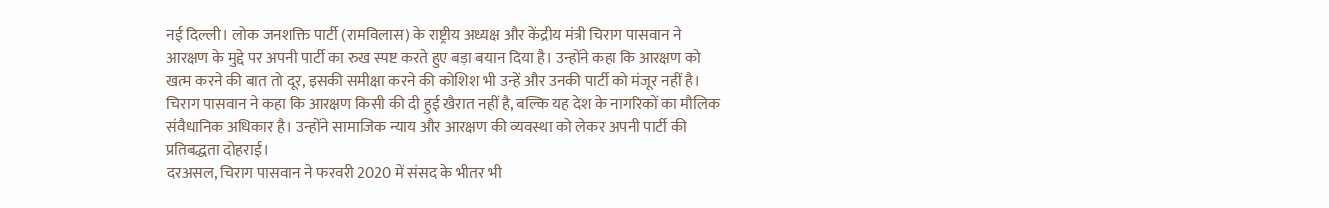नई दिल्ली। लोक जनशक्ति पार्टी (रामविलास) के राष्ट्रीय अध्यक्ष और केंद्रीय मंत्री चिराग पासवान ने आरक्षण के मुद्दे पर अपनी पार्टी का रुख स्पष्ट करते हुए बड़ा बयान दिया है। उन्होंने कहा कि आरक्षण को खत्म करने की बात तो दूर, इसकी समीक्षा करने की कोशिश भी उन्हें और उनकी पार्टी को मंजूर नहीं है।
चिराग पासवान ने कहा कि आरक्षण किसी की दी हुई खैरात नहीं है, बल्कि यह देश के नागरिकों का मौलिक संवैधानिक अधिकार है। उन्होंने सामाजिक न्याय और आरक्षण की व्यवस्था को लेकर अपनी पार्टी की प्रतिबद्धता दोहराई।
दरअसल, चिराग पासवान ने फरवरी 2020 में संसद के भीतर भी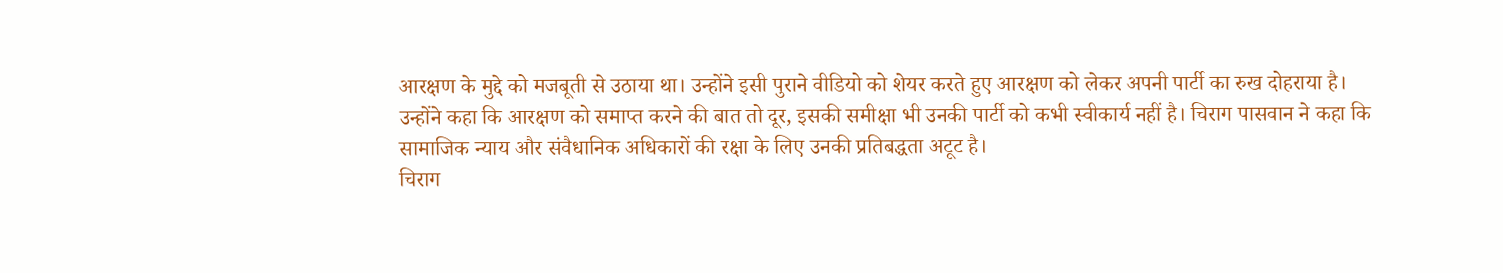आरक्षण के मुद्दे को मजबूती से उठाया था। उन्होंने इसी पुराने वीडियो को शेयर करते हुए आरक्षण को लेकर अपनी पार्टी का रुख दोहराया है।
उन्होंने कहा कि आरक्षण को समाप्त करने की बात तो दूर, इसकी समीक्षा भी उनकी पार्टी को कभी स्वीकार्य नहीं है। चिराग पासवान ने कहा कि सामाजिक न्याय और संवैधानिक अधिकारों की रक्षा के लिए उनकी प्रतिबद्धता अटूट है।
चिराग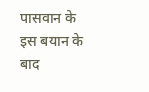पासवान के इस बयान के बाद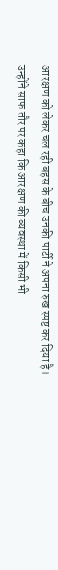आरक्षण को लेकर चल रही बहस के बीच उनकी पार्टी ने अपना रुख स्पष्ट कर दिया है। उन्होंने साफ तौर पर कहा कि आरक्षण की व्यवस्था में किसी भी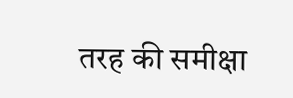तरह की समीक्षा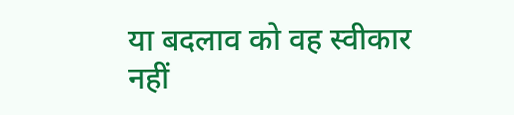या बदलाव को वह स्वीकार नहीं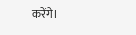करेंगे।